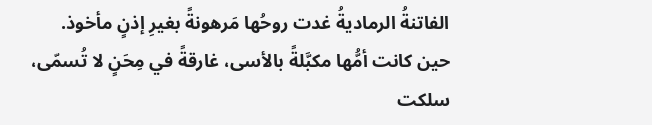الفاتنةُ الرماديةُ غدت روحُها مَرهونةً بغيرِ إذنٍ مأخوذ.
حين كانت أمُّها مكبَّلةً بالأسى، غارقةً في مِحَنٍ لا تُسمّى، سلكت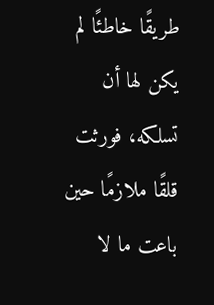طريقًا خاطئًا لم يكن لها أن تسلكه، فورثت قلقًا ملازمًا حين باعت ما لا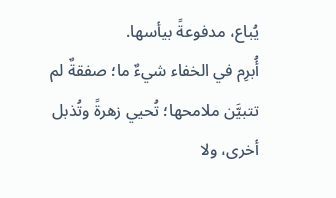يُباع، مدفوعةً بيأسها.
أُبرِم في الخفاء شيءٌ ما؛ صفقةٌ لم تتبيَّن ملامحها؛ تُحيي زهرةً وتُذبل أخرى، ولا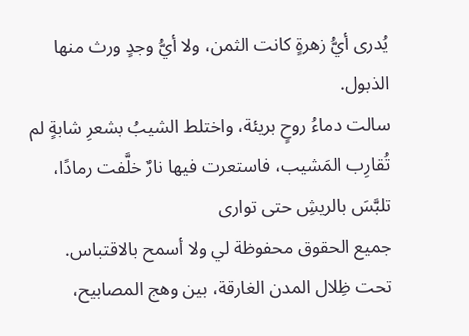يُدرى أيُّ زهرةٍ كانت الثمن، ولا أيُّ وجدٍ ورث منها الذبول.
سالت دماءُ روحٍ بريئة، واختلط الشيبُ بشعرِ شابةٍ لم تُقارِب المَشيب، فاستعرت فيها نارٌ خلَّفت رمادًا، تلبَّسَ بالريشِ حتى توارى
جميع الحقوق محفوظة لي ولا أسمح بالاقتباس.
تحت ظِلال المدن الغارقة، بين وهج المصابيح،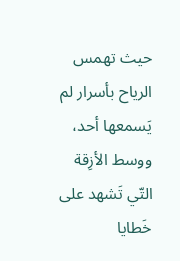حيث تهمس الرياح بأسرار لم يَسمعها أحد، ووسط الأزِقة التّي تَشهد على خَطايا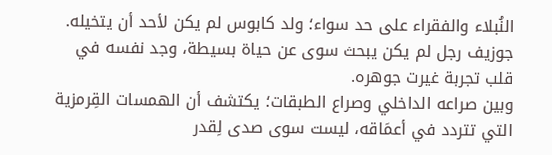النُبلاء والفقراء على حد سواء؛ ولد كابوس لم يكن لأحد أن يتخيله.
جوزيف رجل لم يكن يبحث سوى عن حياة بسيطة، وجد نفسه في قلب تجربة غيرت جوهره.
وبين صراعه الداخلي وصراع الطبقات؛ يكتشف أن الهمسات القِرمزية التي تتردد في أعمَاقه، ليست سوى صدى لِقدر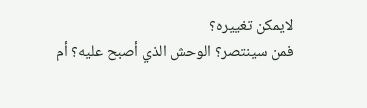لايمكن تغييره؟
فمن سينتصر؟ الوحش الذي أصبح عليه؟ أم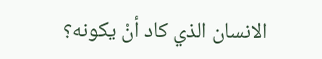الانسان الذي كاد أنْ يكونه؟